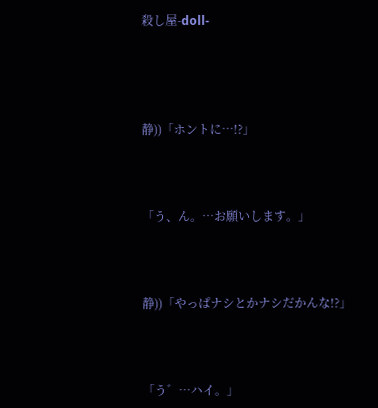殺し屋-doll-




静))「ホントに…!?」



「う、ん。…お願いします。」



静))「やっぱナシとかナシだかんな!?」



「う゛…ハイ。」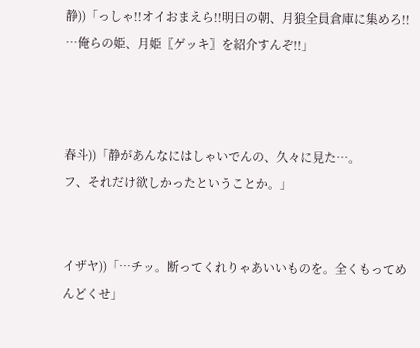静))「っしゃ!!オイおまえら!!明日の朝、月狼全員倉庫に集めろ!!
…俺らの姫、月姫〖ゲッキ〗を紹介すんぞ!!」



春斗))「静があんなにはしゃいでんの、久々に見た…。
フ、それだけ欲しかったということか。」


イザヤ))「…チッ。断ってくれりゃあいいものを。全くもってめんどくせ」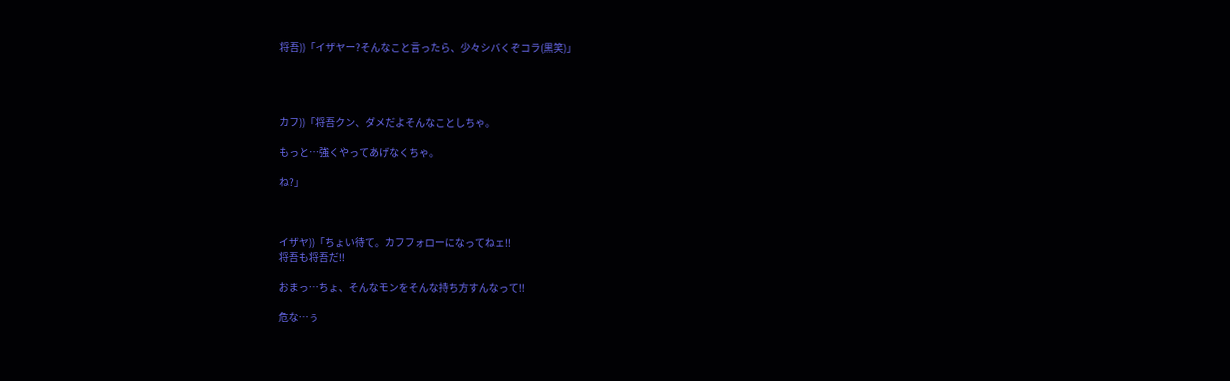将吾))「イザヤー?そんなこと言ったら、少々シバくぞコラ(黒笑)」




カフ))「将吾クン、ダメだよそんなことしちゃ。

もっと…強くやってあげなくちゃ。

ね?」



イザヤ))「ちょい待て。カフフォローになってねェ!!
将吾も将吾だ!!

おまっ…ちょ、そんなモンをそんな持ち方すんなって!!

危な…ぅ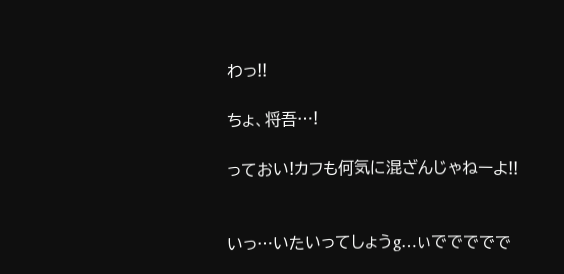わっ!!

ちょ、将吾…!

っておい!カフも何気に混ざんじゃねーよ!!


いっ…いたいってしょうg…ぃででででで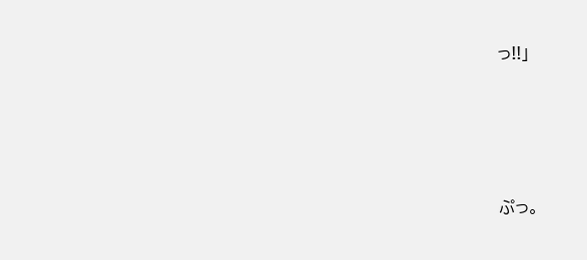っ!!」




ぷっ。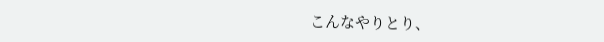こんなやりとり、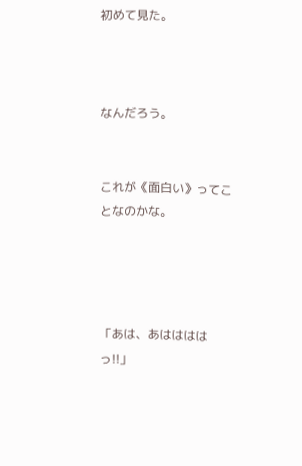初めて見た。



なんだろう。


これが《面白い》ってことなのかな。




「あは、あははははっ!!」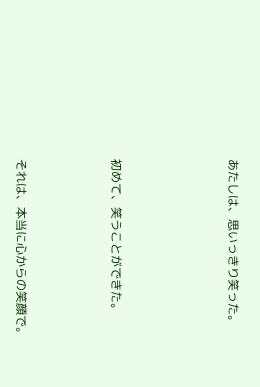あたしは、思いっきり笑った。




初めて、笑うことができた。



それは、本当に心からの笑顔で。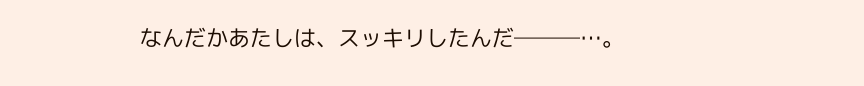なんだかあたしは、スッキリしたんだ───…。